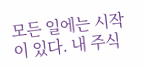모든 일에는 시작이 있다. 내 주식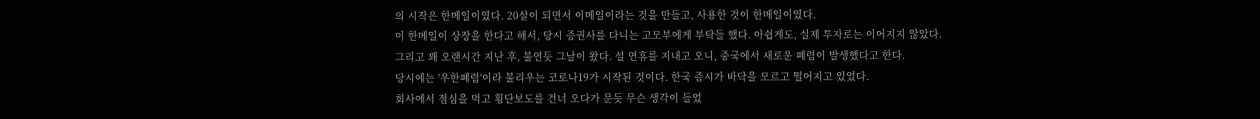의 시작은 한메일이였다. 20살이 되면서 이메일이라는 것을 만들고, 사용한 것이 한메일이였다.
이 한메일이 상장을 한다고 해서, 당시 증권사를 다니는 고모부에게 부탁들 했다. 아쉽게도, 실제 투자로는 이어지지 않았다.
그리고 꽤 오랜시간 지난 후, 불연듯 그날이 왔다. 설 연휴를 지내고 오니, 중국에서 새로운 폐렴이 발생했다고 한다.
당시에는 '우한폐렴'이라 불리우는 코로나19가 시작된 것이다. 한국 증시가 바닥을 모르고 떨어지고 있었다.
회사에서 점심을 먹고 횡단보도를 건너 오다가 문듯 무슨 생각이 들었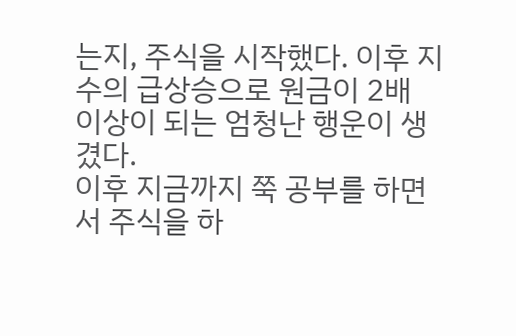는지, 주식을 시작했다. 이후 지수의 급상승으로 원금이 2배 이상이 되는 엄청난 행운이 생겼다.
이후 지금까지 쭉 공부를 하면서 주식을 하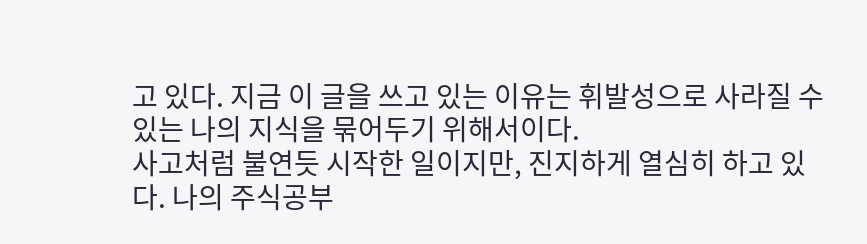고 있다. 지금 이 글을 쓰고 있는 이유는 휘발성으로 사라질 수 있는 나의 지식을 묶어두기 위해서이다.
사고처럼 불연듯 시작한 일이지만, 진지하게 열심히 하고 있다. 나의 주식공부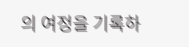의 여정을 기록하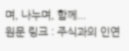며, 나누며, 함께...
원문 링크 : 주식과의 인연